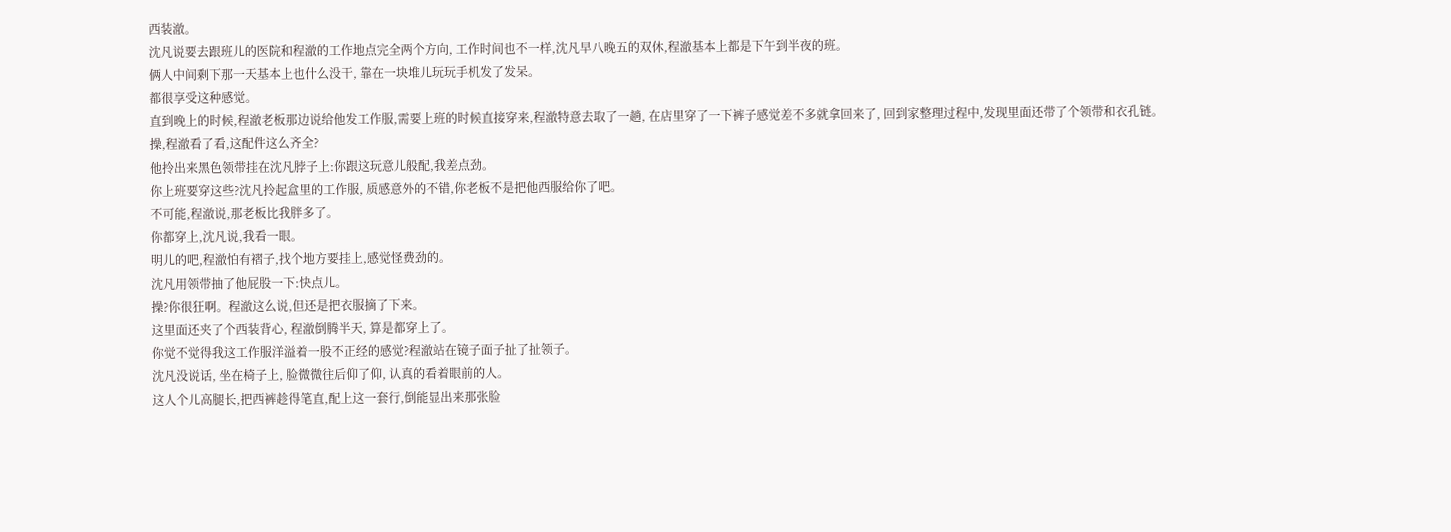西装澈。
沈凡说要去跟班儿的医院和程澈的工作地点完全两个方向, 工作时间也不一样,沈凡早八晚五的双休,程澈基本上都是下午到半夜的班。
俩人中间剩下那一天基本上也什么没干, 靠在一块堆儿玩玩手机发了发呆。
都很享受这种感觉。
直到晚上的时候,程澈老板那边说给他发工作服,需要上班的时候直接穿来,程澈特意去取了一趟, 在店里穿了一下裤子感觉差不多就拿回来了, 回到家整理过程中,发现里面还带了个领带和衣孔链。
操,程澈看了看,这配件这么齐全?
他拎出来黑色领带挂在沈凡脖子上:你跟这玩意儿般配,我差点劲。
你上班要穿这些?沈凡拎起盒里的工作服, 质感意外的不错,你老板不是把他西服给你了吧。
不可能,程澈说,那老板比我胖多了。
你都穿上,沈凡说,我看一眼。
明儿的吧,程澈怕有褶子,找个地方要挂上,感觉怪费劲的。
沈凡用领带抽了他屁股一下:快点儿。
操?你很狂啊。程澈这么说,但还是把衣服摘了下来。
这里面还夹了个西装背心, 程澈倒腾半天, 算是都穿上了。
你觉不觉得我这工作服洋溢着一股不正经的感觉?程澈站在镜子面子扯了扯领子。
沈凡没说话, 坐在椅子上, 脸微微往后仰了仰, 认真的看着眼前的人。
这人个儿高腿长,把西裤趁得笔直,配上这一套行,倒能显出来那张脸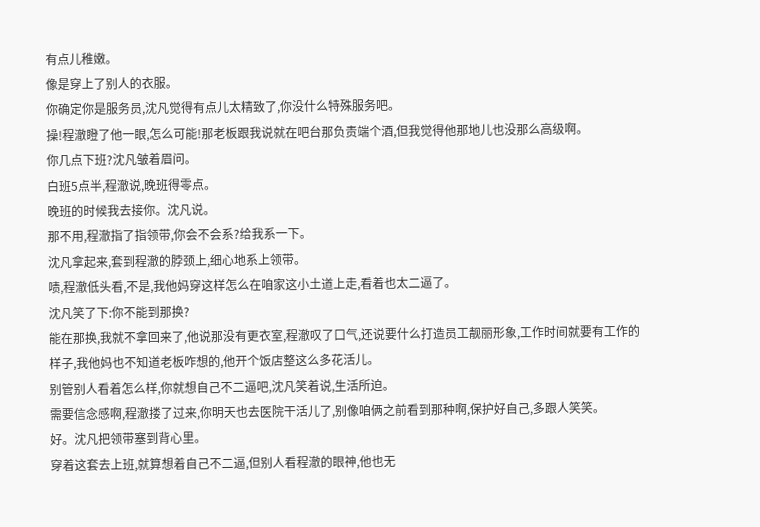有点儿稚嫩。
像是穿上了别人的衣服。
你确定你是服务员,沈凡觉得有点儿太精致了,你没什么特殊服务吧。
操!程澈瞪了他一眼,怎么可能!那老板跟我说就在吧台那负责端个酒,但我觉得他那地儿也没那么高级啊。
你几点下班?沈凡皱着眉问。
白班5点半,程澈说,晚班得零点。
晚班的时候我去接你。沈凡说。
那不用,程澈指了指领带,你会不会系?给我系一下。
沈凡拿起来,套到程澈的脖颈上,细心地系上领带。
啧,程澈低头看,不是,我他妈穿这样怎么在咱家这小土道上走,看着也太二逼了。
沈凡笑了下:你不能到那换?
能在那换,我就不拿回来了,他说那没有更衣室,程澈叹了口气,还说要什么打造员工靓丽形象,工作时间就要有工作的样子,我他妈也不知道老板咋想的,他开个饭店整这么多花活儿。
别管别人看着怎么样,你就想自己不二逼吧,沈凡笑着说,生活所迫。
需要信念感啊,程澈搂了过来,你明天也去医院干活儿了,别像咱俩之前看到那种啊,保护好自己,多跟人笑笑。
好。沈凡把领带塞到背心里。
穿着这套去上班,就算想着自己不二逼,但别人看程澈的眼神,他也无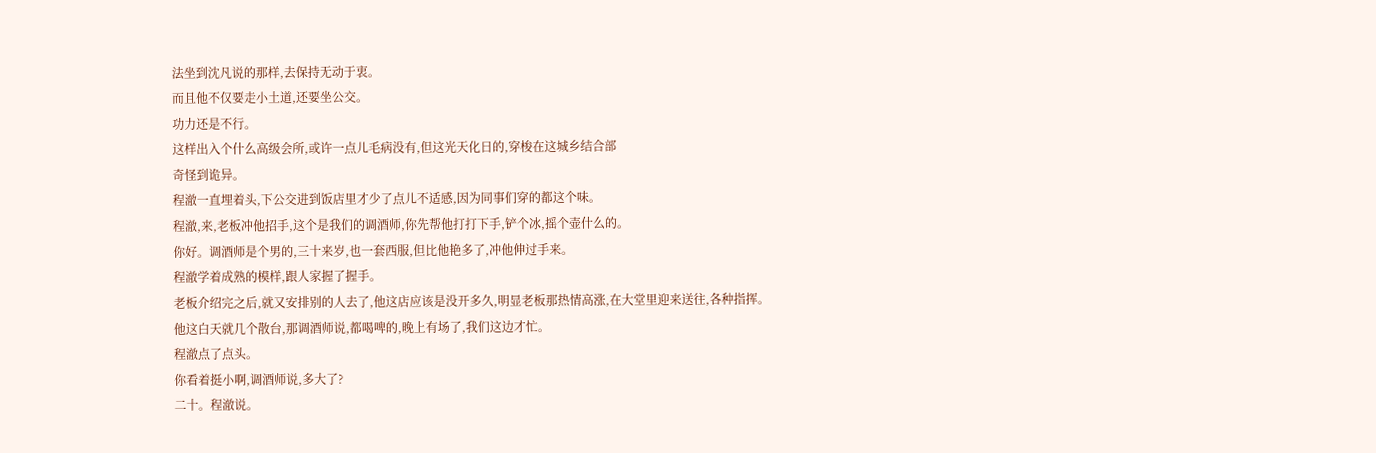法坐到沈凡说的那样,去保持无动于衷。
而且他不仅要走小土道,还要坐公交。
功力还是不行。
这样出入个什么高级会所,或许一点儿毛病没有,但这光天化日的,穿梭在这城乡结合部
奇怪到诡异。
程澈一直埋着头,下公交进到饭店里才少了点儿不适感,因为同事们穿的都这个味。
程澈,来,老板冲他招手,这个是我们的调酒师,你先帮他打打下手,铲个冰,摇个壶什么的。
你好。调酒师是个男的,三十来岁,也一套西服,但比他艳多了,冲他伸过手来。
程澈学着成熟的模样,跟人家握了握手。
老板介绍完之后,就又安排别的人去了,他这店应该是没开多久,明显老板那热情高涨,在大堂里迎来送往,各种指挥。
他这白天就几个散台,那调酒师说,都喝啤的,晚上有场了,我们这边才忙。
程澈点了点头。
你看着挺小啊,调酒师说,多大了?
二十。程澈说。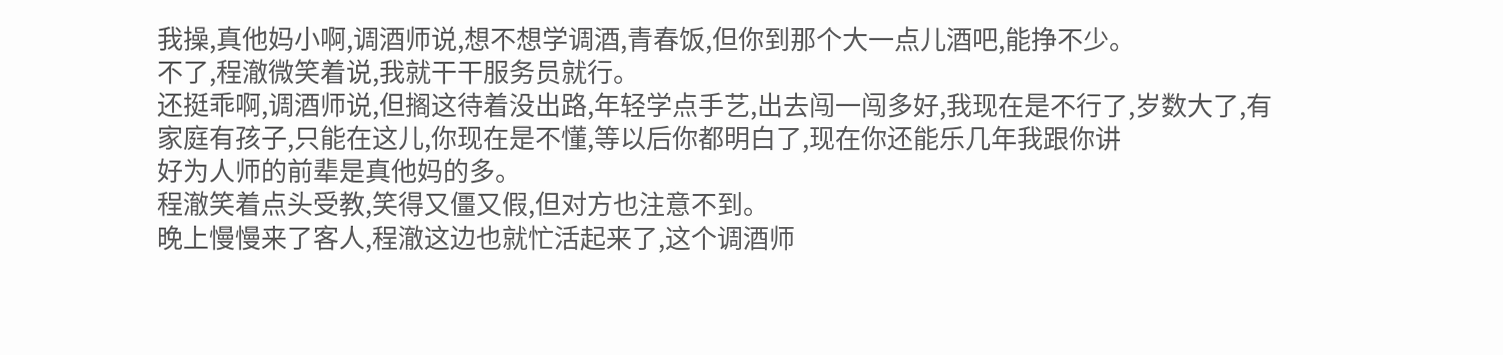我操,真他妈小啊,调酒师说,想不想学调酒,青春饭,但你到那个大一点儿酒吧,能挣不少。
不了,程澈微笑着说,我就干干服务员就行。
还挺乖啊,调酒师说,但搁这待着没出路,年轻学点手艺,出去闯一闯多好,我现在是不行了,岁数大了,有家庭有孩子,只能在这儿,你现在是不懂,等以后你都明白了,现在你还能乐几年我跟你讲
好为人师的前辈是真他妈的多。
程澈笑着点头受教,笑得又僵又假,但对方也注意不到。
晚上慢慢来了客人,程澈这边也就忙活起来了,这个调酒师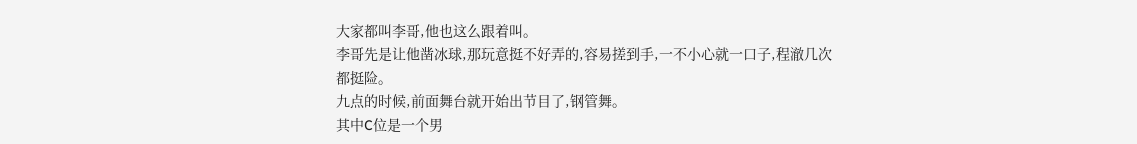大家都叫李哥,他也这么跟着叫。
李哥先是让他凿冰球,那玩意挺不好弄的,容易搓到手,一不小心就一口子,程澈几次都挺险。
九点的时候,前面舞台就开始出节目了,钢管舞。
其中C位是一个男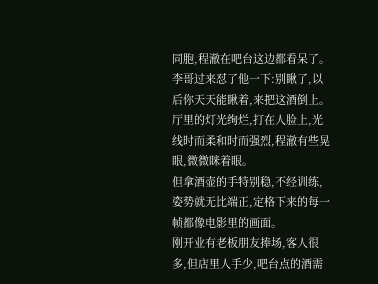同胞,程澈在吧台这边都看呆了。
李哥过来怼了他一下:别瞅了,以后你天天能瞅着,来把这酒倒上。
厅里的灯光绚烂,打在人脸上,光线时而柔和时而强烈,程澈有些晃眼,微微眯着眼。
但拿酒壶的手特别稳,不经训练,姿势就无比端正,定格下来的每一帧都像电影里的画面。
刚开业有老板朋友捧场,客人很多,但店里人手少,吧台点的酒需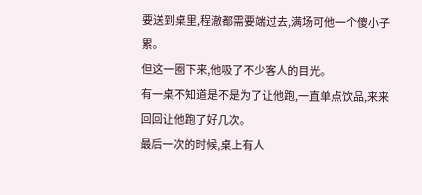要送到桌里,程澈都需要端过去,满场可他一个傻小子累。
但这一圈下来,他吸了不少客人的目光。
有一桌不知道是不是为了让他跑,一直单点饮品,来来回回让他跑了好几次。
最后一次的时候,桌上有人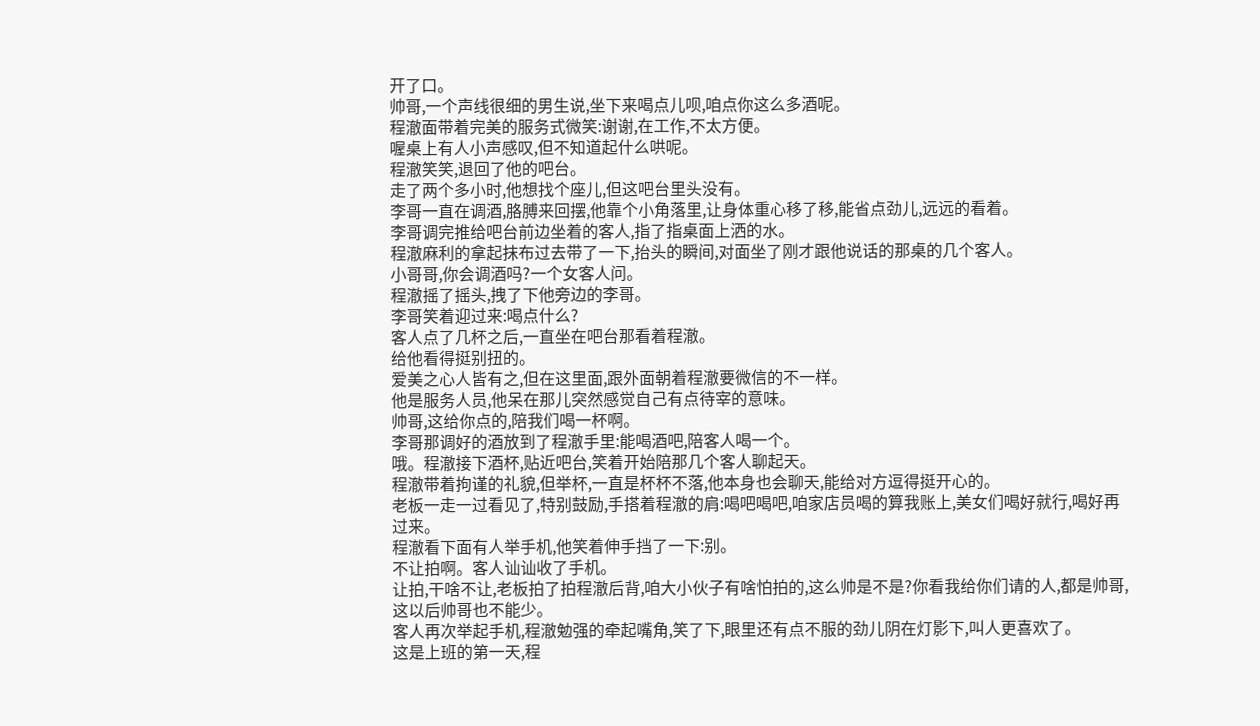开了口。
帅哥,一个声线很细的男生说,坐下来喝点儿呗,咱点你这么多酒呢。
程澈面带着完美的服务式微笑:谢谢,在工作,不太方便。
喔桌上有人小声感叹,但不知道起什么哄呢。
程澈笑笑,退回了他的吧台。
走了两个多小时,他想找个座儿,但这吧台里头没有。
李哥一直在调酒,胳膊来回摆,他靠个小角落里,让身体重心移了移,能省点劲儿,远远的看着。
李哥调完推给吧台前边坐着的客人,指了指桌面上洒的水。
程澈麻利的拿起抹布过去带了一下,抬头的瞬间,对面坐了刚才跟他说话的那桌的几个客人。
小哥哥,你会调酒吗?一个女客人问。
程澈摇了摇头,拽了下他旁边的李哥。
李哥笑着迎过来:喝点什么?
客人点了几杯之后,一直坐在吧台那看着程澈。
给他看得挺别扭的。
爱美之心人皆有之,但在这里面,跟外面朝着程澈要微信的不一样。
他是服务人员,他呆在那儿突然感觉自己有点待宰的意味。
帅哥,这给你点的,陪我们喝一杯啊。
李哥那调好的酒放到了程澈手里:能喝酒吧,陪客人喝一个。
哦。程澈接下酒杯,贴近吧台,笑着开始陪那几个客人聊起天。
程澈带着拘谨的礼貌,但举杯,一直是杯杯不落,他本身也会聊天,能给对方逗得挺开心的。
老板一走一过看见了,特别鼓励,手搭着程澈的肩:喝吧喝吧,咱家店员喝的算我账上,美女们喝好就行,喝好再过来。
程澈看下面有人举手机,他笑着伸手挡了一下:别。
不让拍啊。客人讪讪收了手机。
让拍,干啥不让,老板拍了拍程澈后背,咱大小伙子有啥怕拍的,这么帅是不是?你看我给你们请的人,都是帅哥,这以后帅哥也不能少。
客人再次举起手机,程澈勉强的牵起嘴角,笑了下,眼里还有点不服的劲儿阴在灯影下,叫人更喜欢了。
这是上班的第一天,程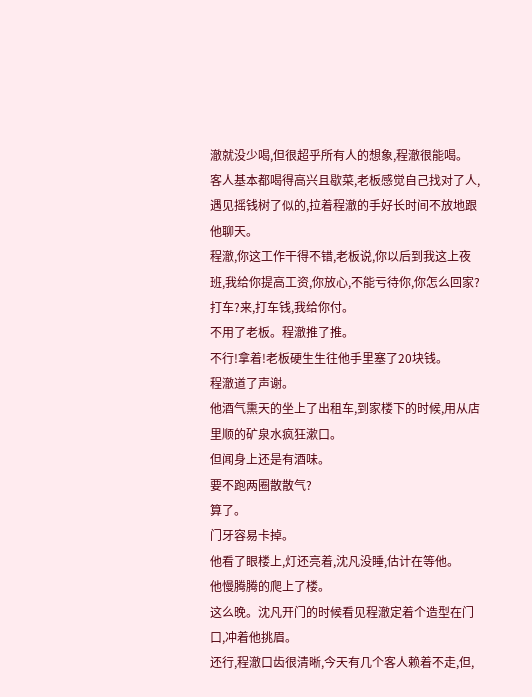澈就没少喝,但很超乎所有人的想象,程澈很能喝。
客人基本都喝得高兴且歇菜,老板感觉自己找对了人,遇见摇钱树了似的,拉着程澈的手好长时间不放地跟他聊天。
程澈,你这工作干得不错,老板说,你以后到我这上夜班,我给你提高工资,你放心,不能亏待你,你怎么回家?打车?来,打车钱,我给你付。
不用了老板。程澈推了推。
不行!拿着!老板硬生生往他手里塞了20块钱。
程澈道了声谢。
他酒气熏天的坐上了出租车,到家楼下的时候,用从店里顺的矿泉水疯狂漱口。
但闻身上还是有酒味。
要不跑两圈散散气?
算了。
门牙容易卡掉。
他看了眼楼上,灯还亮着,沈凡没睡,估计在等他。
他慢腾腾的爬上了楼。
这么晚。沈凡开门的时候看见程澈定着个造型在门口,冲着他挑眉。
还行,程澈口齿很清晰,今天有几个客人赖着不走,但,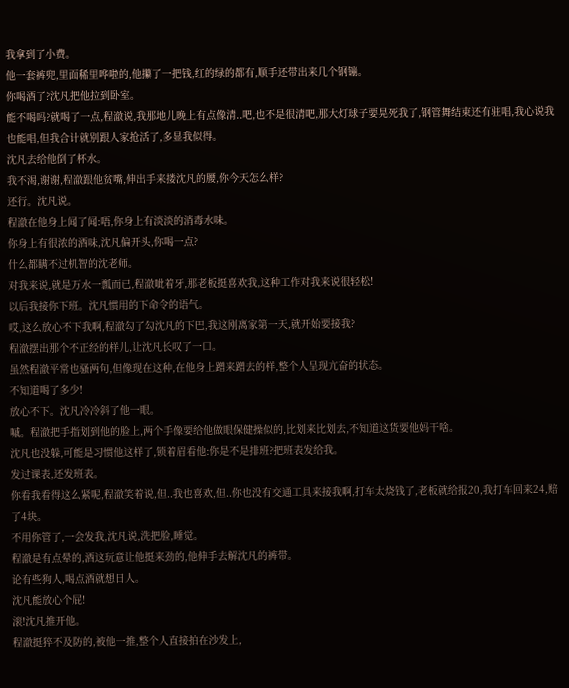我拿到了小费。
他一套裤兜,里面稀里哗啦的,他攥了一把钱,红的绿的都有,顺手还带出来几个钢镚。
你喝酒了?沈凡把他拉到卧室。
能不喝吗?就喝了一点,程澈说,我那地儿晚上有点像清..吧,也不是很清吧,那大灯球子要晃死我了,钢管舞结束还有驻唱,我心说我也能唱,但我合计就别跟人家抢活了,多显我似得。
沈凡去给他倒了杯水。
我不渴,谢谢,程澈跟他贫嘴,伸出手来搂沈凡的腰,你今天怎么样?
还行。沈凡说。
程澈在他身上闻了闻:唔,你身上有淡淡的消毒水味。
你身上有很浓的酒味,沈凡偏开头,你喝一点?
什么都瞒不过机智的沈老师。
对我来说,就是万水一瓢而已,程澈呲着牙,那老板挺喜欢我,这种工作对我来说很轻松!
以后我接你下班。沈凡惯用的下命令的语气。
哎,这么放心不下我啊,程澈勾了勾沈凡的下巴,我这刚离家第一天,就开始要接我?
程澈摆出那个不正经的样儿,让沈凡长叹了一口。
虽然程澈平常也骚两句,但像现在这种,在他身上蹭来蹭去的样,整个人呈现亢奋的状态。
不知道喝了多少!
放心不下。沈凡冷冷斜了他一眼。
嘁。程澈把手指划到他的脸上,两个手像要给他做眼保健操似的,比划来比划去,不知道这货要他妈干啥。
沈凡也没躲,可能是习惯他这样了,锁着眉看他:你是不是排班?把班表发给我。
发过课表,还发班表。
你看我看得这么紧呢,程澈笑着说,但..我也喜欢,但..你也没有交通工具来接我啊,打车太烧钱了,老板就给报20,我打车回来24,赔了4块。
不用你管了,一会发我,沈凡说,洗把脸,睡觉。
程澈是有点晕的,酒这玩意让他挺来劲的,他伸手去解沈凡的裤带。
论有些狗人,喝点酒就想日人。
沈凡能放心个屁!
滚!沈凡推开他。
程澈挺猝不及防的,被他一推,整个人直接拍在沙发上,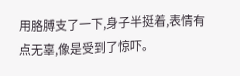用胳膊支了一下,身子半挺着,表情有点无辜,像是受到了惊吓。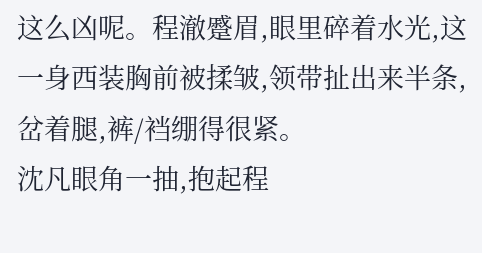这么凶呢。程澈蹙眉,眼里碎着水光,这一身西装胸前被揉皱,领带扯出来半条,岔着腿,裤/裆绷得很紧。
沈凡眼角一抽,抱起程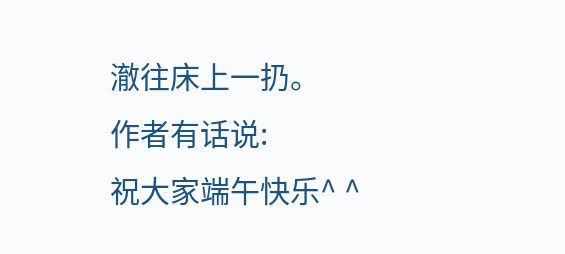澈往床上一扔。
作者有话说:
祝大家端午快乐^ ^